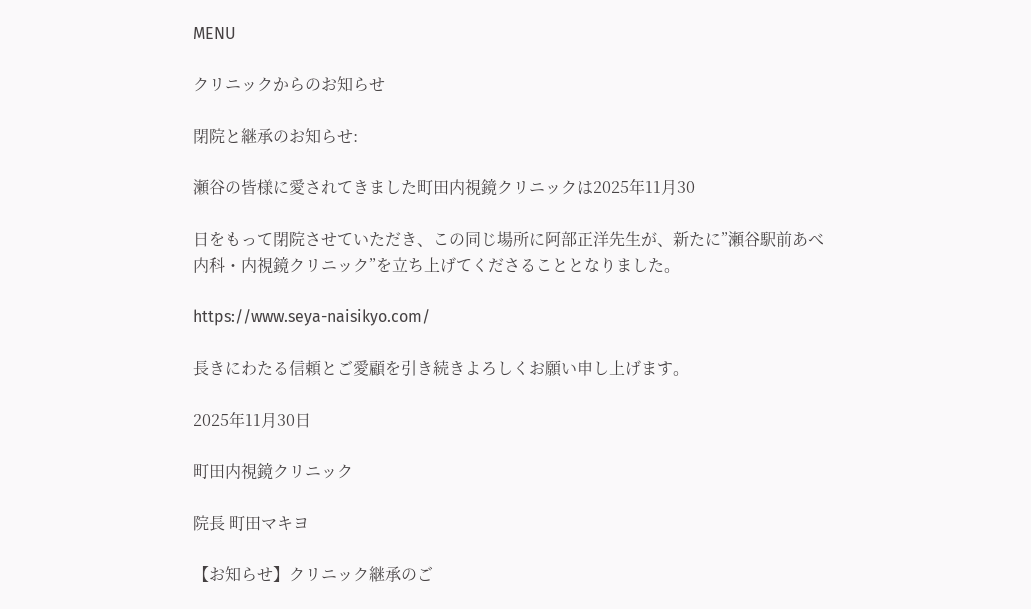MENU

クリニックからのお知らせ

閉院と継承のお知らせ:

瀬谷の皆様に愛されてきました町田内視鏡クリニックは2025年11月30

日をもって閉院させていただき、この同じ場所に阿部正洋先生が、新たに”瀬谷駅前あべ内科・内視鏡クリニック”を立ち上げてくださることとなりました。

https://www.seya-naisikyo.com/

長きにわたる信頼とご愛顧を引き続きよろしくお願い申し上げます。

2025年11月30日

町田内視鏡クリニック

院長 町田マキヨ

【お知らせ】クリニック継承のご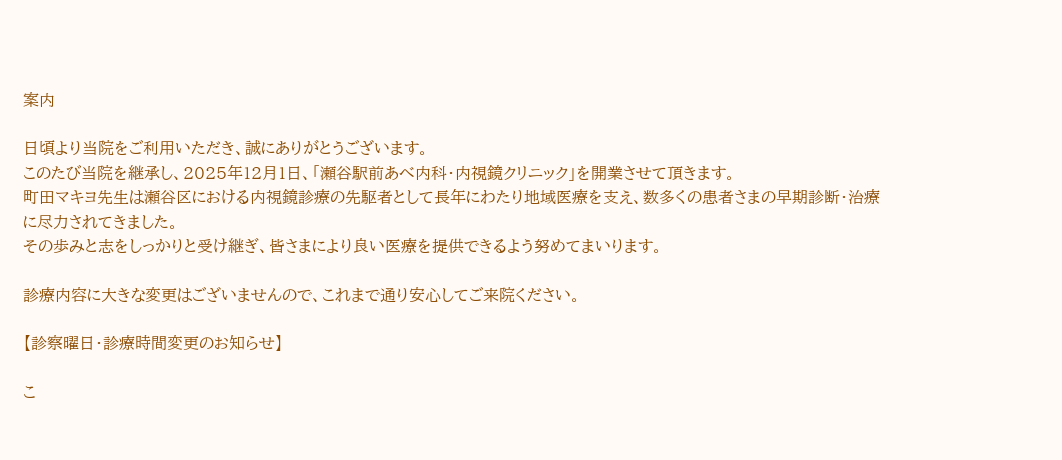案内

日頃より当院をご利用いただき、誠にありがとうございます。
このたび当院を継承し、2025年12月1日、「瀬谷駅前あべ内科・内視鏡クリニック」を開業させて頂きます。
町田マキヨ先生は瀬谷区における内視鏡診療の先駆者として長年にわたり地域医療を支え、数多くの患者さまの早期診断・治療に尽力されてきました。
その歩みと志をしっかりと受け継ぎ、皆さまにより良い医療を提供できるよう努めてまいります。

診療内容に大きな変更はございませんので、これまで通り安心してご来院ください。

【診察曜日・診療時間変更のお知らせ】

こ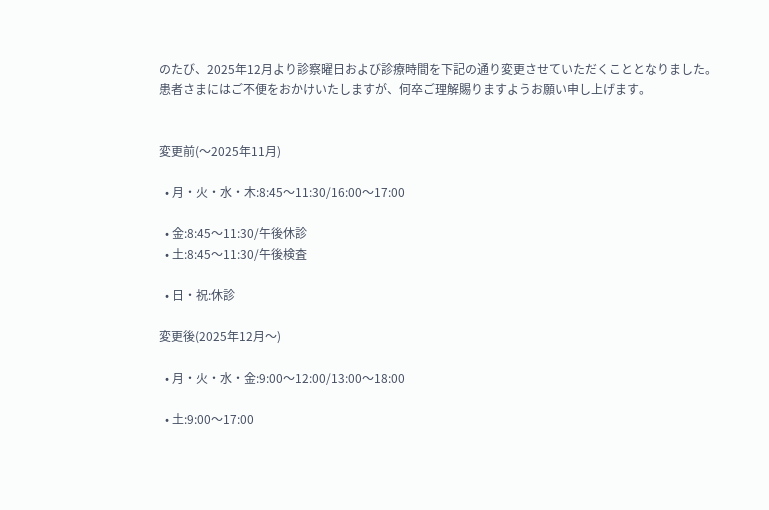のたび、2025年12月より診察曜日および診療時間を下記の通り変更させていただくこととなりました。
患者さまにはご不便をおかけいたしますが、何卒ご理解賜りますようお願い申し上げます。


変更前(〜2025年11月)

  • 月・火・水・木:8:45〜11:30/16:00〜17:00

  • 金:8:45〜11:30/午後休診
  • 土:8:45〜11:30/午後検査

  • 日・祝:休診

変更後(2025年12月〜)

  • 月・火・水・金:9:00〜12:00/13:00〜18:00

  • 土:9:00〜17:00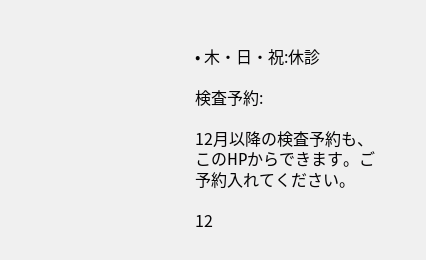• 木・日・祝:休診

検査予約:

12月以降の検査予約も、このHPからできます。ご予約入れてください。

12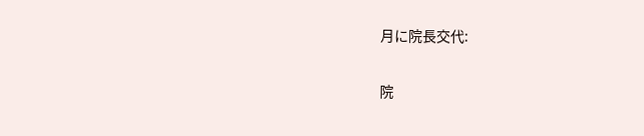月に院長交代:

院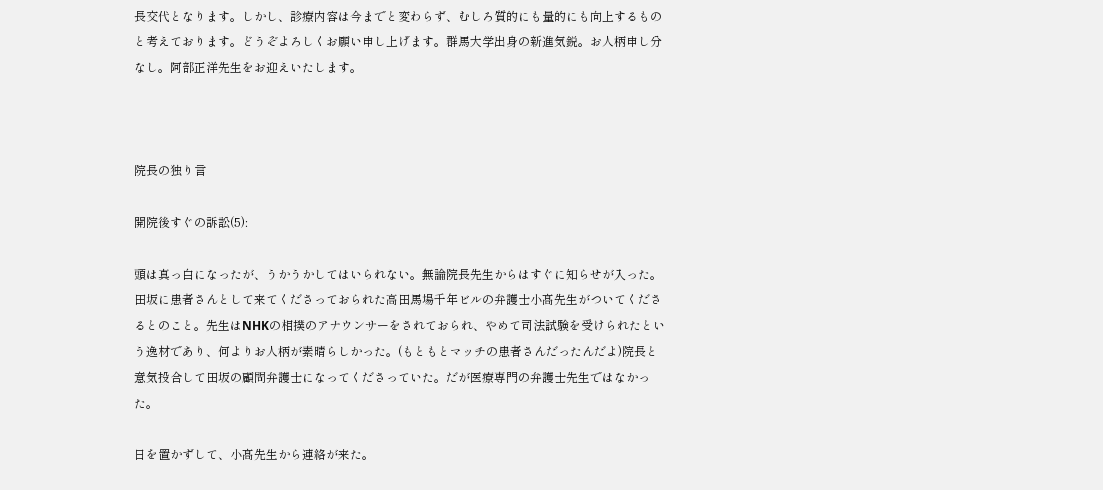長交代となります。しかし、診療内容は今までと変わらず、むしろ質的にも量的にも向上するものと考えております。どうぞよろしくお願い申し上げます。群馬大学出身の新進気鋭。お人柄申し分なし。阿部正洋先生をお迎えいたします。



院長の独り言

開院後すぐの訴訟(5):

頭は真っ白になったが、うかうかしてはいられない。無論院長先生からはすぐに知らせが入った。田坂に患者さんとして来てくださっておられた高田馬場千年ビルの弁護士小髙先生がついてくださるとのこと。先生はNHKの相撲のアナウンサーをされておられ、やめて司法試験を受けられたという逸材であり、何よりお人柄が素晴らしかった。(もともとマッチの患者さんだったんだよ)院長と意気投合して田坂の顧問弁護士になってくださっていた。だが医療専門の弁護士先生ではなかった。

日を置かずして、小髙先生から連絡が来た。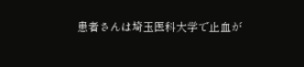患者さんは埼玉医科大学で止血が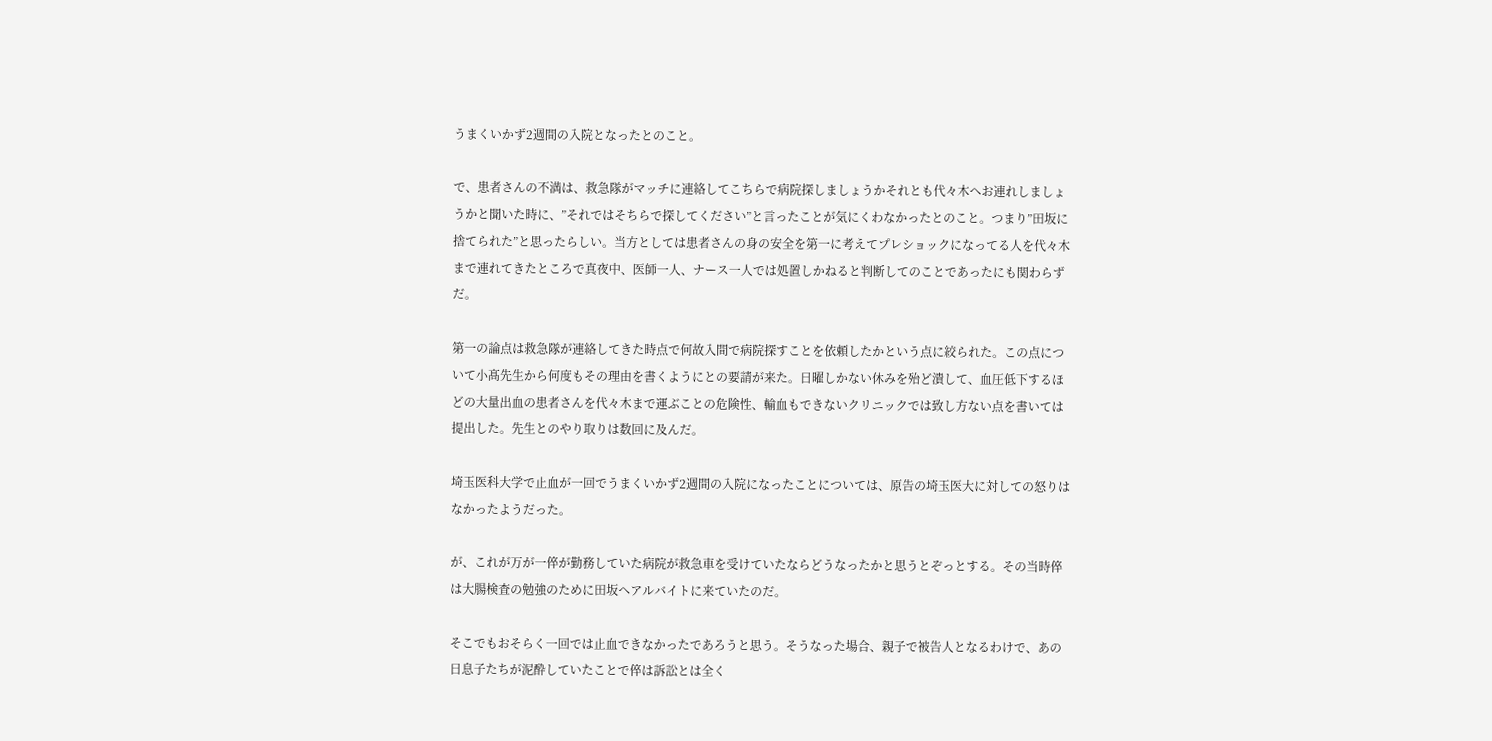うまくいかず2週間の入院となったとのこと。

で、患者さんの不満は、救急隊がマッチに連絡してこちらで病院探しましょうかそれとも代々木へお連れしましょうかと聞いた時に、”それではそちらで探してください”と言ったことが気にくわなかったとのこと。つまり”田坂に捨てられた”と思ったらしい。当方としては患者さんの身の安全を第一に考えてプレショックになってる人を代々木まで連れてきたところで真夜中、医師一人、ナース一人では処置しかねると判断してのことであったにも関わらずだ。

第一の論点は救急隊が連絡してきた時点で何故入間で病院探すことを依頼したかという点に絞られた。この点について小髙先生から何度もその理由を書くようにとの要請が来た。日曜しかない休みを殆ど潰して、血圧低下するほどの大量出血の患者さんを代々木まで運ぶことの危険性、輸血もできないクリニックでは致し方ない点を書いては提出した。先生とのやり取りは数回に及んだ。

埼玉医科大学で止血が一回でうまくいかず2週間の入院になったことについては、原告の埼玉医大に対しての怒りはなかったようだった。

が、これが万が一倅が勤務していた病院が救急車を受けていたならどうなったかと思うとぞっとする。その当時倅は大腸検査の勉強のために田坂へアルバイトに来ていたのだ。

そこでもおそらく一回では止血できなかったであろうと思う。そうなった場合、親子で被告人となるわけで、あの日息子たちが泥酔していたことで倅は訴訟とは全く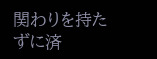関わりを持たずに済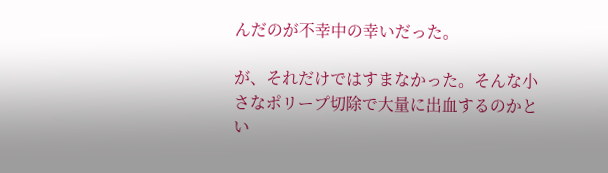んだのが不幸中の幸いだった。

が、それだけではすまなかった。そんな小さなポリープ切除で大量に出血するのかとい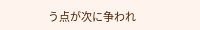う点が次に争われ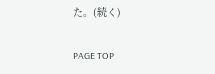た。(続く)

PAGE TOP